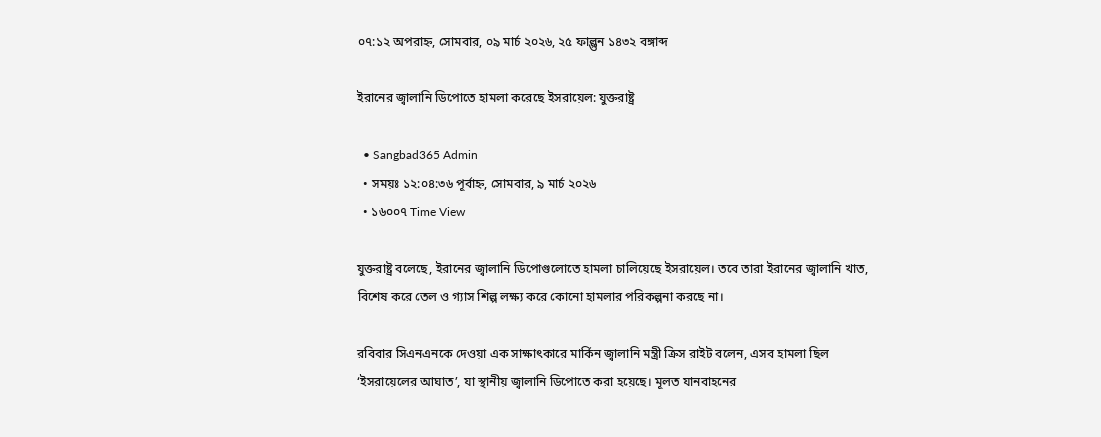০৭:১২ অপরাহ্ন, সোমবার, ০৯ মার্চ ২০২৬, ২৫ ফাল্গুন ১৪৩২ বঙ্গাব্দ

ইরানের জ্বালানি ডিপোতে হামলা করেছে ইসরায়েল: যুক্তরাষ্ট্র

  • Sangbad365 Admin
  • সময়ঃ ১২:০৪:৩৬ পূর্বাহ্ন, সোমবার, ৯ মার্চ ২০২৬
  • ১৬০০৭ Time View

যুক্তরাষ্ট্র বলেছে, ইরানের জ্বালানি ডিপোগুলোতে হামলা চালিয়েছে ইসরায়েল। তবে তারা ইরানের জ্বালানি খাত, বিশেষ করে তেল ও গ্যাস শিল্প লক্ষ্য করে কোনো হামলার পরিকল্পনা করছে না।

রবিবার সিএনএনকে দেওয়া এক সাক্ষাৎকারে মার্কিন জ্বালানি মন্ত্রী ক্রিস রাইট বলেন, এসব হামলা ছিল ‘ইসরায়েলের আঘাত’, যা স্থানীয় জ্বালানি ডিপোতে করা হয়েছে। মূলত যানবাহনের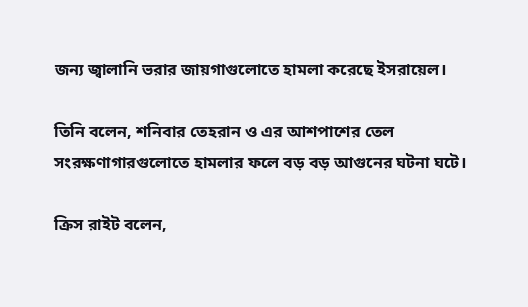জন্য জ্বালানি ভরার জায়গাগুলোতে হামলা করেছে ইসরায়েল।

তিনি বলেন, শনিবার তেহরান ও এর আশপাশের তেল সংরক্ষণাগারগুলোতে হামলার ফলে বড় বড় আগুনের ঘটনা ঘটে।

ক্রিস রাইট বলেন,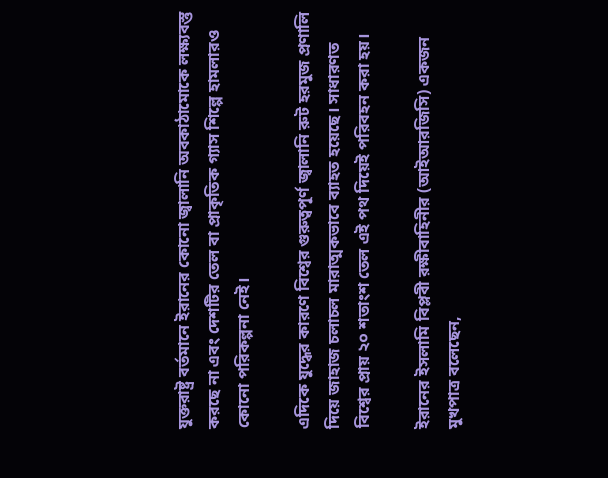যুক্তরাষ্ট্র বর্তমানে ইরানের কোনো জ্বালানি অবকাঠামোকে লক্ষ্যবস্তু করছে না এবং দেশটির তেল বা প্রাকৃতিক গ্যাস শিল্পে হামলারও কোনো পরিকল্পনা নেই।

এদিকে যুদ্ধের কারণে বিশ্বের গুরুত্বপূর্ণ জ্বালানি রুট হরমুজ প্রণালি দিয়ে জাহাজ চলাচল মারাত্মকভাবে ব্যাহত হয়েছে। সাধারণত বিশ্বের প্রায় ২০ শতাংশ তেল এই পথ দিয়েই পরিবহন করা হয়।

ইরানের ইসলামি বিপ্লবী রক্ষীবাহিনীর (আইআরজিসি) একজন মুখপাত্র বলেছেন,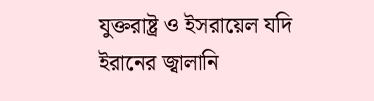যুক্তরাষ্ট্র ও ইসরায়েল যদি ইরানের জ্বালানি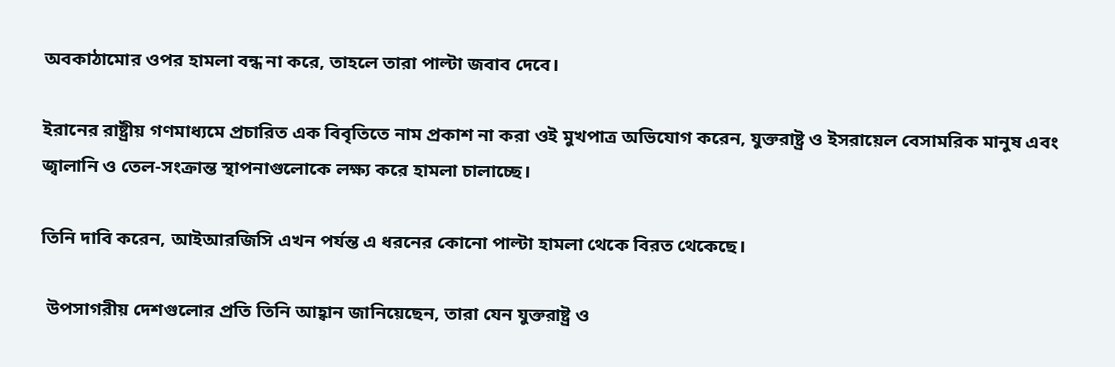অবকাঠামোর ওপর হামলা বন্ধ না করে, তাহলে তারা পাল্টা জবাব দেবে।

ইরানের রাষ্ট্রীয় গণমাধ্যমে প্রচারিত এক বিবৃতিতে নাম প্রকাশ না করা ওই মুখপাত্র অভিযোগ করেন, যুক্তরাষ্ট্র ও ইসরায়েল বেসামরিক মানুষ এবং জ্বালানি ও তেল-সংক্রান্ত স্থাপনাগুলোকে লক্ষ্য করে হামলা চালাচ্ছে।

তিনি দাবি করেন, আইআরজিসি এখন পর্যন্ত এ ধরনের কোনো পাল্টা হামলা থেকে বিরত থেকেছে।

 উপসাগরীয় দেশগুলোর প্রতি তিনি আহ্বান জানিয়েছেন, তারা যেন যুক্তরাষ্ট্র ও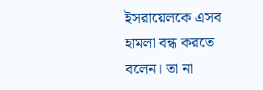ইসরায়েলকে এসব হামলা বন্ধ করতে বলেন। তা না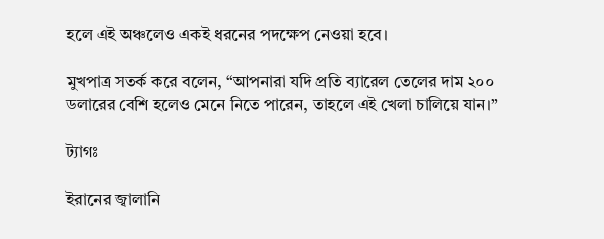হলে এই অঞ্চলেও একই ধরনের পদক্ষেপ নেওয়া হবে।

মুখপাত্র সতর্ক করে বলেন, “আপনারা যদি প্রতি ব্যারেল তেলের দাম ২০০ ডলারের বেশি হলেও মেনে নিতে পারেন, তাহলে এই খেলা চালিয়ে যান।”

ট্যাগঃ

ইরানের জ্বালানি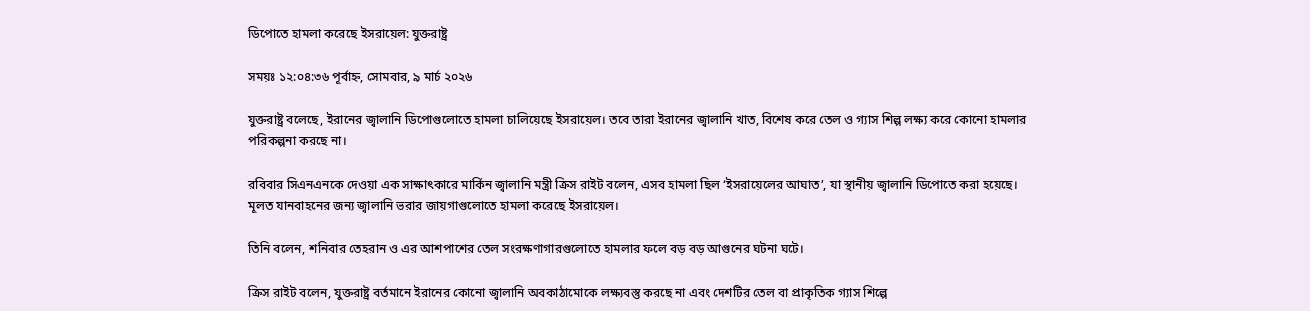ডিপোতে হামলা করেছে ইসরায়েল: যুক্তরাষ্ট্র

সময়ঃ ১২:০৪:৩৬ পূর্বাহ্ন, সোমবার, ৯ মার্চ ২০২৬

যুক্তরাষ্ট্র বলেছে, ইরানের জ্বালানি ডিপোগুলোতে হামলা চালিয়েছে ইসরায়েল। তবে তারা ইরানের জ্বালানি খাত, বিশেষ করে তেল ও গ্যাস শিল্প লক্ষ্য করে কোনো হামলার পরিকল্পনা করছে না।

রবিবার সিএনএনকে দেওয়া এক সাক্ষাৎকারে মার্কিন জ্বালানি মন্ত্রী ক্রিস রাইট বলেন, এসব হামলা ছিল ‘ইসরায়েলের আঘাত’, যা স্থানীয় জ্বালানি ডিপোতে করা হয়েছে। মূলত যানবাহনের জন্য জ্বালানি ভরার জায়গাগুলোতে হামলা করেছে ইসরায়েল।

তিনি বলেন, শনিবার তেহরান ও এর আশপাশের তেল সংরক্ষণাগারগুলোতে হামলার ফলে বড় বড় আগুনের ঘটনা ঘটে।

ক্রিস রাইট বলেন, যুক্তরাষ্ট্র বর্তমানে ইরানের কোনো জ্বালানি অবকাঠামোকে লক্ষ্যবস্তু করছে না এবং দেশটির তেল বা প্রাকৃতিক গ্যাস শিল্পে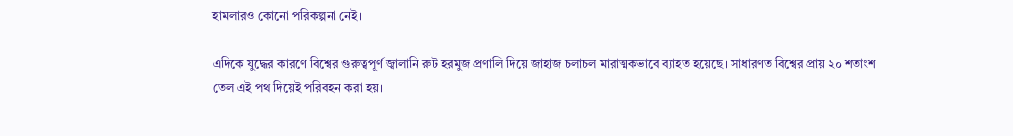হামলারও কোনো পরিকল্পনা নেই।

এদিকে যুদ্ধের কারণে বিশ্বের গুরুত্বপূর্ণ জ্বালানি রুট হরমুজ প্রণালি দিয়ে জাহাজ চলাচল মারাত্মকভাবে ব্যাহত হয়েছে। সাধারণত বিশ্বের প্রায় ২০ শতাংশ তেল এই পথ দিয়েই পরিবহন করা হয়।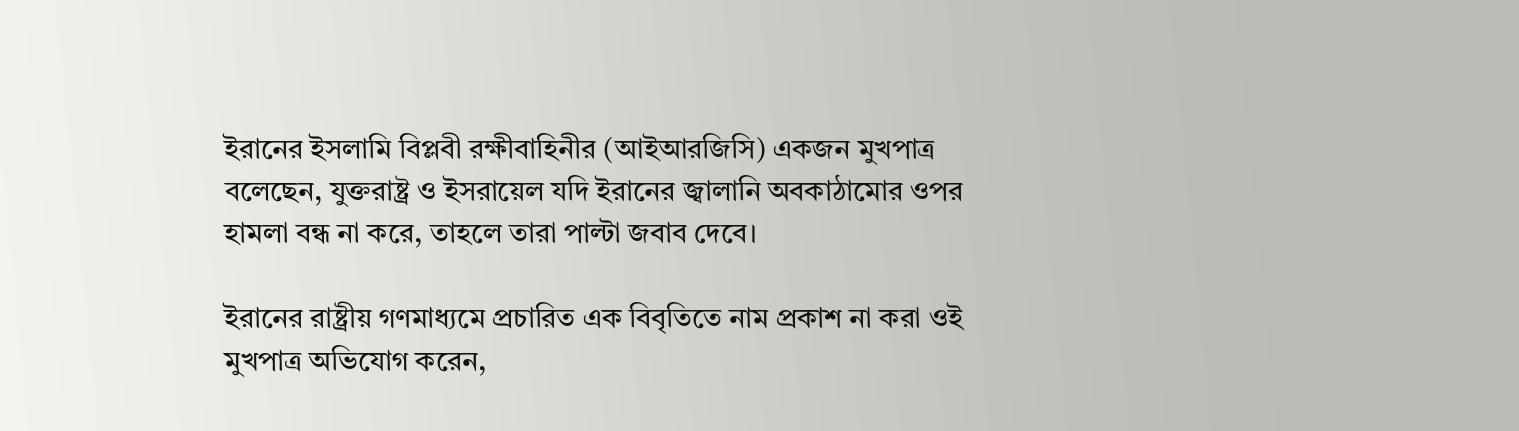ইরানের ইসলামি বিপ্লবী রক্ষীবাহিনীর (আইআরজিসি) একজন মুখপাত্র বলেছেন, যুক্তরাষ্ট্র ও ইসরায়েল যদি ইরানের জ্বালানি অবকাঠামোর ওপর হামলা বন্ধ না করে, তাহলে তারা পাল্টা জবাব দেবে।

ইরানের রাষ্ট্রীয় গণমাধ্যমে প্রচারিত এক বিবৃতিতে নাম প্রকাশ না করা ওই মুখপাত্র অভিযোগ করেন,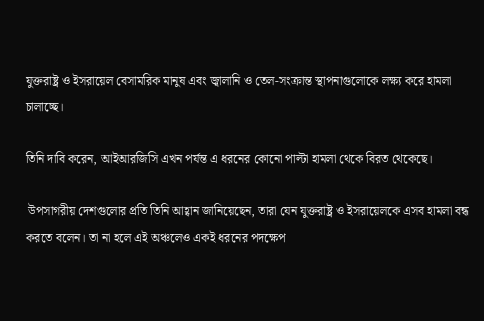যুক্তরাষ্ট্র ও ইসরায়েল বেসামরিক মানুষ এবং জ্বালানি ও তেল-সংক্রান্ত স্থাপনাগুলোকে লক্ষ্য করে হামলা চালাচ্ছে।

তিনি দাবি করেন, আইআরজিসি এখন পর্যন্ত এ ধরনের কোনো পাল্টা হামলা থেকে বিরত থেকেছে।

 উপসাগরীয় দেশগুলোর প্রতি তিনি আহ্বান জানিয়েছেন, তারা যেন যুক্তরাষ্ট্র ও ইসরায়েলকে এসব হামলা বন্ধ করতে বলেন। তা না হলে এই অঞ্চলেও একই ধরনের পদক্ষেপ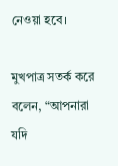নেওয়া হবে।

মুখপাত্র সতর্ক করে বলেন, “আপনারা যদি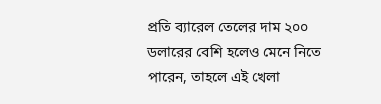প্রতি ব্যারেল তেলের দাম ২০০ ডলারের বেশি হলেও মেনে নিতে পারেন, তাহলে এই খেলা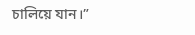চালিয়ে যান।”